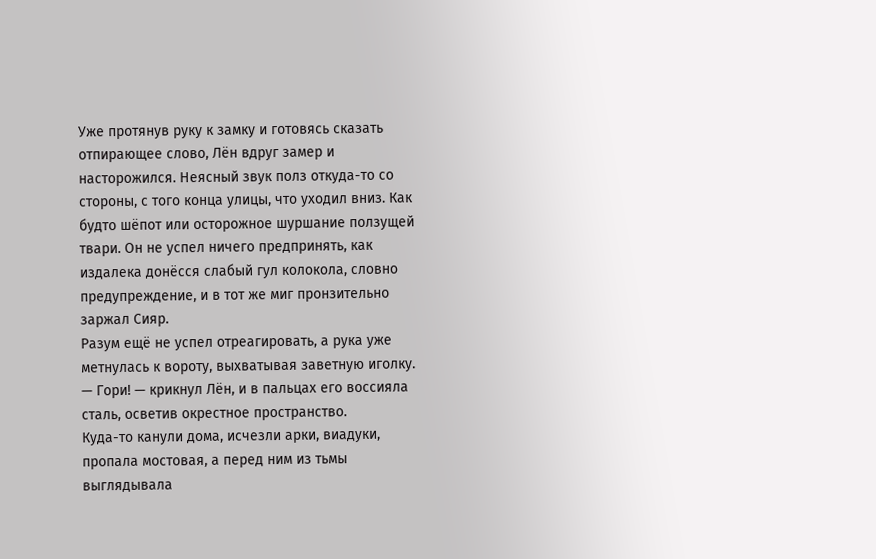Уже протянув руку к замку и готовясь сказать отпирающее слово, Лён вдруг замер и насторожился. Неясный звук полз откуда-то со стороны, с того конца улицы, что уходил вниз. Как будто шёпот или осторожное шуршание ползущей твари. Он не успел ничего предпринять, как издалека донёсся слабый гул колокола, словно предупреждение, и в тот же миг пронзительно заржал Сияр.
Разум ещё не успел отреагировать, а рука уже метнулась к вороту, выхватывая заветную иголку.
— Гори! — крикнул Лён, и в пальцах его воссияла сталь, осветив окрестное пространство.
Куда-то канули дома, исчезли арки, виадуки, пропала мостовая, а перед ним из тьмы выглядывала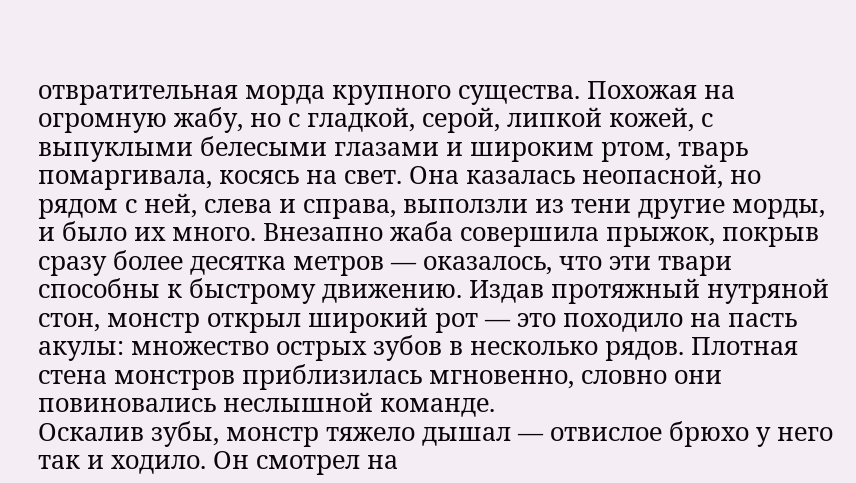отвратительная морда крупного существа. Похожая на огромную жабу, но с гладкой, серой, липкой кожей, с выпуклыми белесыми глазами и широким ртом, тварь помаргивала, косясь на свет. Она казалась неопасной, но рядом с ней, слева и справа, выползли из тени другие морды, и было их много. Внезапно жаба совершила прыжок, покрыв сразу более десятка метров — оказалось, что эти твари способны к быстрому движению. Издав протяжный нутряной стон, монстр открыл широкий рот — это походило на пасть акулы: множество острых зубов в несколько рядов. Плотная стена монстров приблизилась мгновенно, словно они повиновались неслышной команде.
Оскалив зубы, монстр тяжело дышал — отвислое брюхо у него так и ходило. Он смотрел на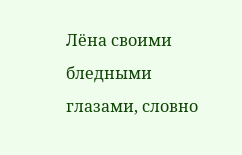Лёна своими бледными глазами, словно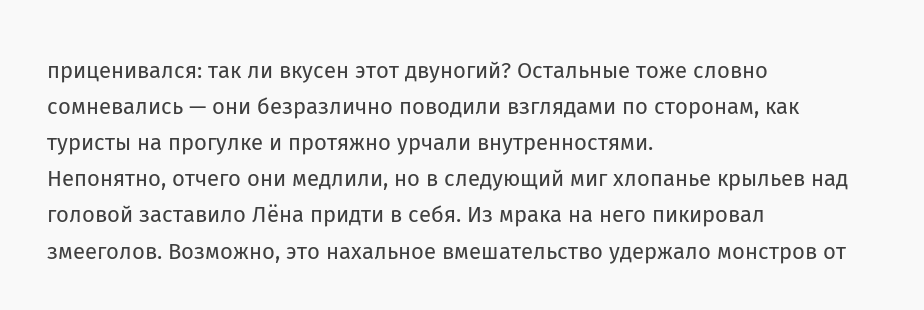приценивался: так ли вкусен этот двуногий? Остальные тоже словно сомневались — они безразлично поводили взглядами по сторонам, как туристы на прогулке и протяжно урчали внутренностями.
Непонятно, отчего они медлили, но в следующий миг хлопанье крыльев над головой заставило Лёна придти в себя. Из мрака на него пикировал змееголов. Возможно, это нахальное вмешательство удержало монстров от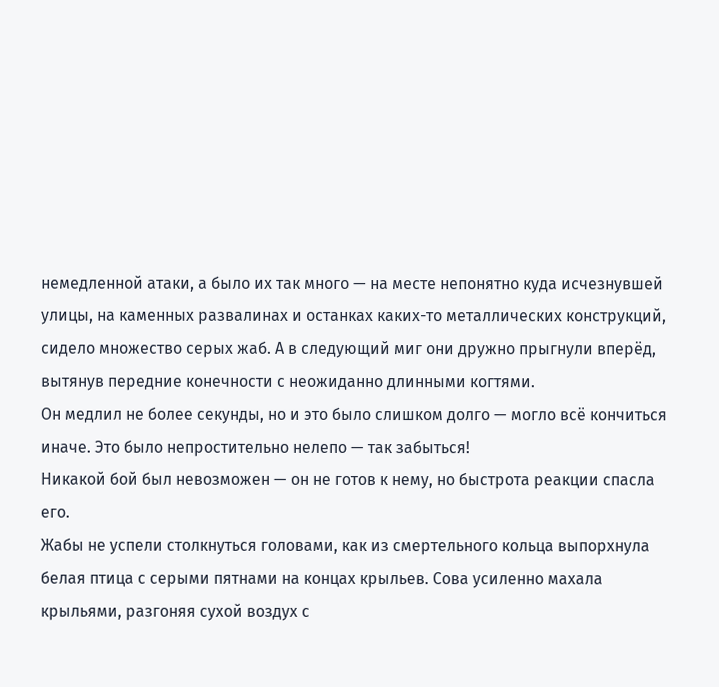немедленной атаки, а было их так много — на месте непонятно куда исчезнувшей улицы, на каменных развалинах и останках каких-то металлических конструкций, сидело множество серых жаб. А в следующий миг они дружно прыгнули вперёд, вытянув передние конечности с неожиданно длинными когтями.
Он медлил не более секунды, но и это было слишком долго — могло всё кончиться иначе. Это было непростительно нелепо — так забыться!
Никакой бой был невозможен — он не готов к нему, но быстрота реакции спасла его.
Жабы не успели столкнуться головами, как из смертельного кольца выпорхнула белая птица с серыми пятнами на концах крыльев. Сова усиленно махала крыльями, разгоняя сухой воздух с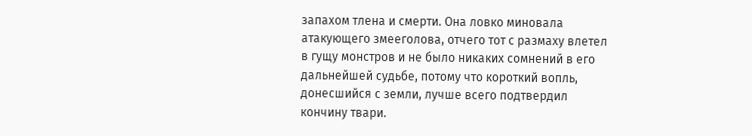запахом тлена и смерти. Она ловко миновала атакующего змееголова, отчего тот с размаху влетел в гущу монстров и не было никаких сомнений в его дальнейшей судьбе, потому что короткий вопль, донесшийся с земли, лучше всего подтвердил кончину твари.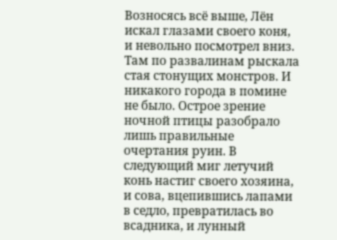Возносясь всё выше, Лён искал глазами своего коня, и невольно посмотрел вниз. Там по развалинам рыскала стая стонущих монстров. И никакого города в помине не было. Острое зрение ночной птицы разобрало лишь правильные очертания руин. В следующий миг летучий конь настиг своего хозяина, и сова, вцепившись лапами в седло, превратилась во всадника, и лунный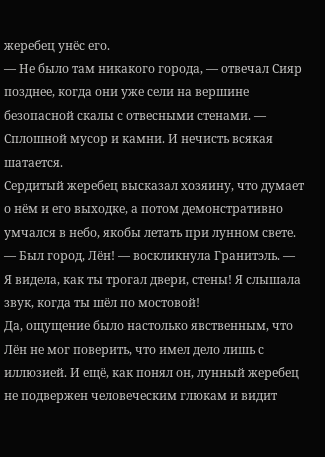жеребец унёс его.
— Не было там никакого города, — отвечал Сияр позднее, когда они уже сели на вершине безопасной скалы с отвесными стенами. — Сплошной мусор и камни. И нечисть всякая шатается.
Сердитый жеребец высказал хозяину, что думает о нём и его выходке, а потом демонстративно умчался в небо, якобы летать при лунном свете.
— Был город, Лён! — воскликнула Гранитэль. — Я видела, как ты трогал двери, стены! Я слышала звук, когда ты шёл по мостовой!
Да, ощущение было настолько явственным, что Лён не мог поверить, что имел дело лишь с иллюзией. И ещё, как понял он, лунный жеребец не подвержен человеческим глюкам и видит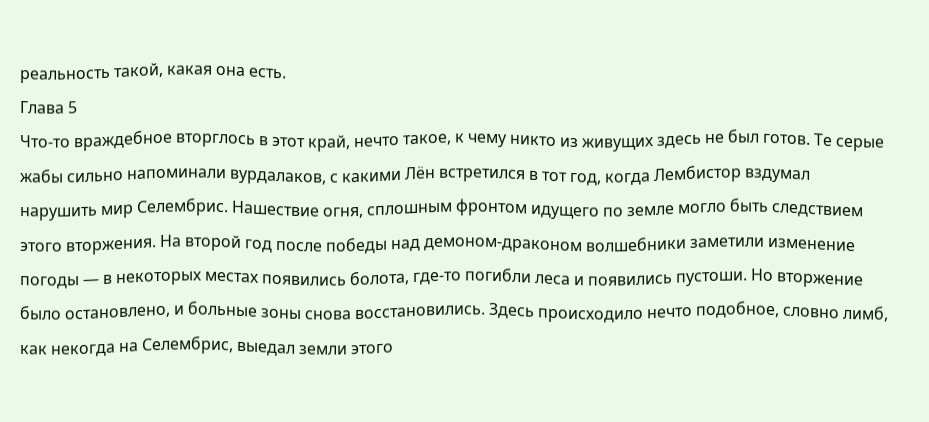реальность такой, какая она есть.
Глава 5
Что-то враждебное вторглось в этот край, нечто такое, к чему никто из живущих здесь не был готов. Те серые жабы сильно напоминали вурдалаков, с какими Лён встретился в тот год, когда Лембистор вздумал нарушить мир Селембрис. Нашествие огня, сплошным фронтом идущего по земле могло быть следствием этого вторжения. На второй год после победы над демоном-драконом волшебники заметили изменение погоды — в некоторых местах появились болота, где-то погибли леса и появились пустоши. Но вторжение было остановлено, и больные зоны снова восстановились. Здесь происходило нечто подобное, словно лимб, как некогда на Селембрис, выедал земли этого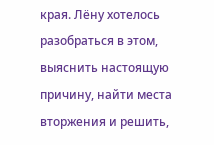края. Лёну хотелось разобраться в этом, выяснить настоящую причину, найти места вторжения и решить,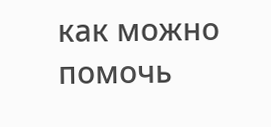как можно помочь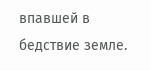впавшей в бедствие земле.